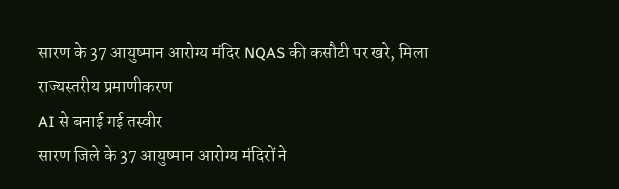सारण के 37 आयुष्मान आरोग्य मंदिर NQAS की कसौटी पर खरे, मिला राज्यस्तरीय प्रमाणीकरण
AI से बनाई गई तस्वीर
सारण जिले के 37 आयुष्मान आरोग्य मंदिरों ने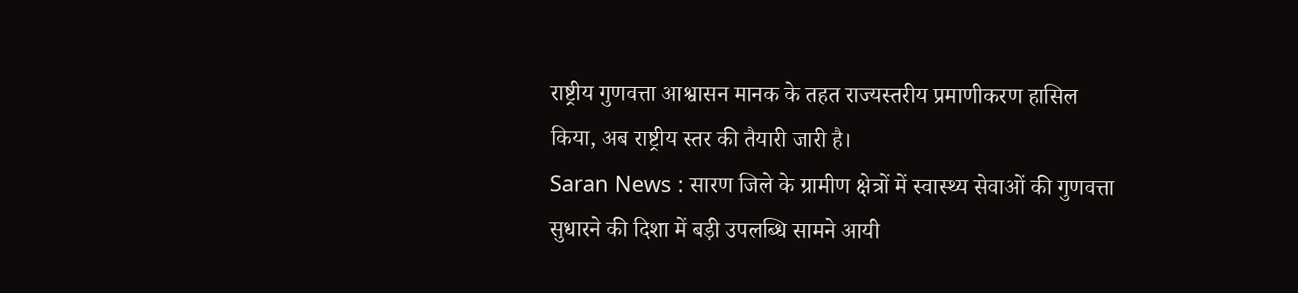राष्ट्रीय गुणवत्ता आश्वासन मानक के तहत राज्यस्तरीय प्रमाणीकरण हासिल किया, अब राष्ट्रीय स्तर की तैयारी जारी है।
Saran News : सारण जिले के ग्रामीण क्षेत्रों में स्वास्थ्य सेवाओं की गुणवत्ता सुधारने की दिशा में बड़ी उपलब्धि सामने आयी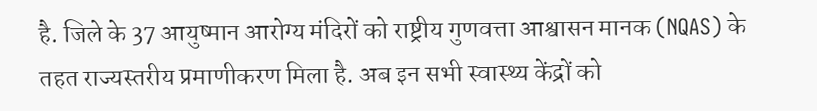है. जिले के 37 आयुष्मान आरोग्य मंदिरों को राष्ट्रीय गुणवत्ता आश्वासन मानक (NQAS) के तहत राज्यस्तरीय प्रमाणीकरण मिला है. अब इन सभी स्वास्थ्य केंद्रों को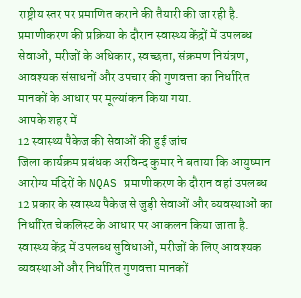राष्ट्रीय स्तर पर प्रमाणित कराने की तैयारी की जा रही है. प्रमाणीकरण की प्रक्रिया के दौरान स्वास्थ्य केंद्रों में उपलब्ध सेवाओं, मरीजों के अधिकार, स्वच्छता, संक्रमण नियंत्रण, आवश्यक संसाधनों और उपचार की गुणवत्ता का निर्धारित मानकों के आधार पर मूल्यांकन किया गया.
आपके शहर में
12 स्वास्थ्य पैकेज की सेवाओं की हुई जांच
जिला कार्यक्रम प्रबंधक अरविन्द कुमार ने बताया कि आयुष्मान आरोग्य मंदिरों के NQAS प्रमाणीकरण के दौरान वहां उपलब्ध 12 प्रकार के स्वास्थ्य पैकेज से जुड़ी सेवाओं और व्यवस्थाओं का निर्धारित चेकलिस्ट के आधार पर आकलन किया जाता है. स्वास्थ्य केंद्र में उपलब्ध सुविधाओं, मरीजों के लिए आवश्यक व्यवस्थाओं और निर्धारित गुणवत्ता मानकों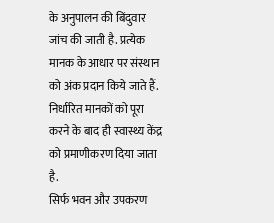के अनुपालन की बिंदुवार जांच की जाती है. प्रत्येक मानक के आधार पर संस्थान को अंक प्रदान किये जाते हैं. निर्धारित मानकों को पूरा करने के बाद ही स्वास्थ्य केंद्र को प्रमाणीकरण दिया जाता है.
सिर्फ भवन और उपकरण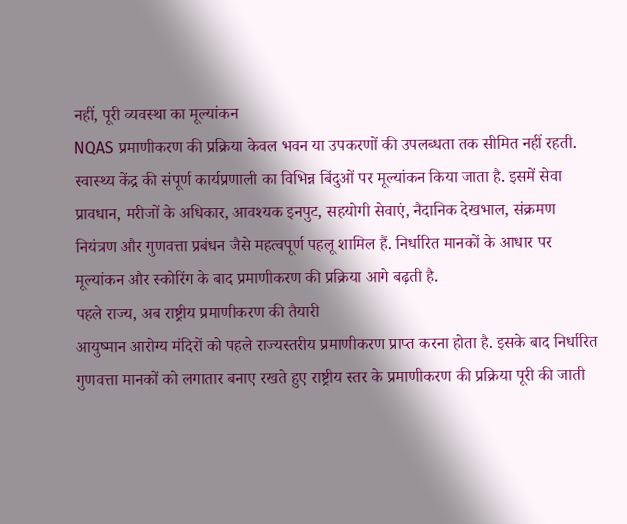नहीं, पूरी व्यवस्था का मूल्यांकन
NQAS प्रमाणीकरण की प्रक्रिया केवल भवन या उपकरणों की उपलब्धता तक सीमित नहीं रहती. स्वास्थ्य केंद्र की संपूर्ण कार्यप्रणाली का विभिन्न बिंदुओं पर मूल्यांकन किया जाता है. इसमें सेवा प्रावधान, मरीजों के अधिकार, आवश्यक इनपुट, सहयोगी सेवाएं, नैदानिक देखभाल, संक्रमण नियंत्रण और गुणवत्ता प्रबंधन जैसे महत्वपूर्ण पहलू शामिल हैं. निर्धारित मानकों के आधार पर मूल्यांकन और स्कोरिंग के बाद प्रमाणीकरण की प्रक्रिया आगे बढ़ती है.
पहले राज्य, अब राष्ट्रीय प्रमाणीकरण की तैयारी
आयुष्मान आरोग्य मंदिरों को पहले राज्यस्तरीय प्रमाणीकरण प्राप्त करना होता है. इसके बाद निर्धारित गुणवत्ता मानकों को लगातार बनाए रखते हुए राष्ट्रीय स्तर के प्रमाणीकरण की प्रक्रिया पूरी की जाती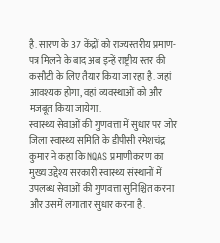है. सारण के 37 केंद्रों को राज्यस्तरीय प्रमाण-पत्र मिलने के बाद अब इन्हें राष्ट्रीय स्तर की कसौटी के लिए तैयार किया जा रहा है. जहां आवश्यक होगा, वहां व्यवस्थाओं को और मजबूत किया जायेगा.
स्वास्थ्य सेवाओं की गुणवत्ता में सुधार पर जोर
जिला स्वास्थ्य समिति के डीपीसी रमेशचंद्र कुमार ने कहा कि NQAS प्रमाणीकरण का मुख्य उद्देश्य सरकारी स्वास्थ्य संस्थानों में उपलब्ध सेवाओं की गुणवत्ता सुनिश्चित करना और उसमें लगातार सुधार करना है.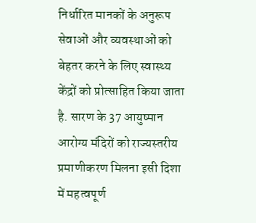निर्धारित मानकों के अनुरूप सेवाओं और व्यवस्थाओं को बेहतर करने के लिए स्वास्थ्य केंद्रों को प्रोत्साहित किया जाता है. सारण के 37 आयुष्मान आरोग्य मंदिरों को राज्यस्तरीय प्रमाणीकरण मिलना इसी दिशा में महत्वपूर्ण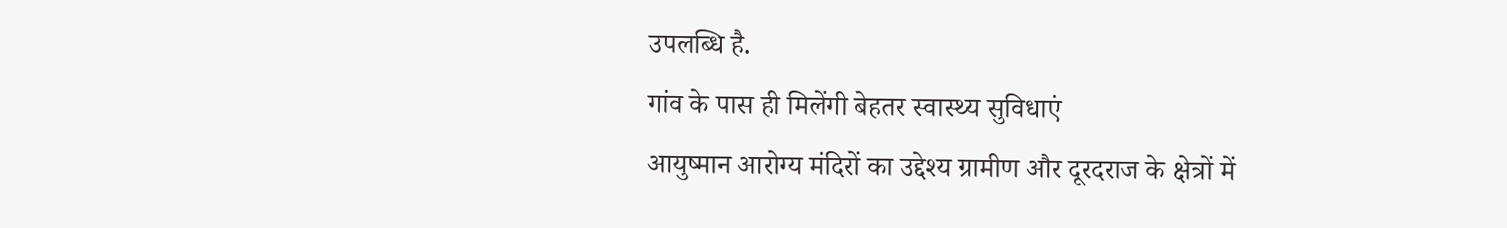उपलब्धि है.
गांव के पास ही मिलेंगी बेहतर स्वास्थ्य सुविधाएं
आयुष्मान आरोग्य मंदिरों का उद्देश्य ग्रामीण और दूरदराज के क्षेत्रों में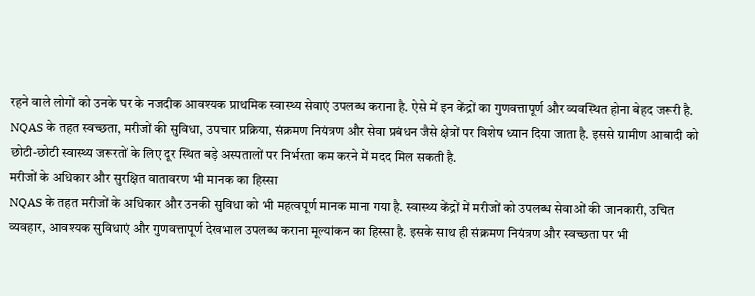रहने वाले लोगों को उनके घर के नजदीक आवश्यक प्राथमिक स्वास्थ्य सेवाएं उपलब्ध कराना है. ऐसे में इन केंद्रों का गुणवत्तापूर्ण और व्यवस्थित होना बेहद जरूरी है. NQAS के तहत स्वच्छता, मरीजों की सुविधा, उपचार प्रक्रिया, संक्रमण नियंत्रण और सेवा प्रबंधन जैसे क्षेत्रों पर विशेष ध्यान दिया जाता है. इससे ग्रामीण आबादी को छोटी-छोटी स्वास्थ्य जरूरतों के लिए दूर स्थित बड़े अस्पतालों पर निर्भरता कम करने में मदद मिल सकती है.
मरीजों के अधिकार और सुरक्षित वातावरण भी मानक का हिस्सा
NQAS के तहत मरीजों के अधिकार और उनकी सुविधा को भी महत्वपूर्ण मानक माना गया है. स्वास्थ्य केंद्रों में मरीजों को उपलब्ध सेवाओं की जानकारी, उचित व्यवहार, आवश्यक सुविधाएं और गुणवत्तापूर्ण देखभाल उपलब्ध कराना मूल्यांकन का हिस्सा है. इसके साथ ही संक्रमण नियंत्रण और स्वच्छता पर भी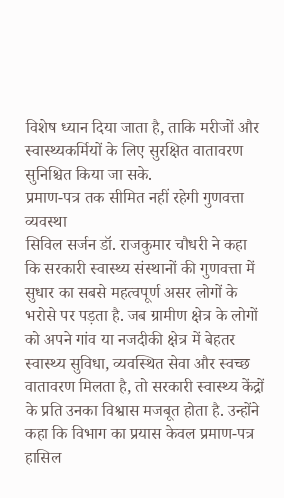विशेष ध्यान दिया जाता है, ताकि मरीजों और स्वास्थ्यकर्मियों के लिए सुरक्षित वातावरण सुनिश्चित किया जा सके.
प्रमाण-पत्र तक सीमित नहीं रहेगी गुणवत्ता व्यवस्था
सिविल सर्जन डॉ. राजकुमार चौधरी ने कहा कि सरकारी स्वास्थ्य संस्थानों की गुणवत्ता में सुधार का सबसे महत्वपूर्ण असर लोगों के भरोसे पर पड़ता है. जब ग्रामीण क्षेत्र के लोगों को अपने गांव या नजदीकी क्षेत्र में बेहतर स्वास्थ्य सुविधा, व्यवस्थित सेवा और स्वच्छ वातावरण मिलता है, तो सरकारी स्वास्थ्य केंद्रों के प्रति उनका विश्वास मजबूत होता है. उन्होंने कहा कि विभाग का प्रयास केवल प्रमाण-पत्र हासिल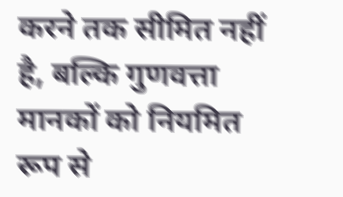करने तक सीमित नहीं है, बल्कि गुणवत्ता मानकों को नियमित रूप से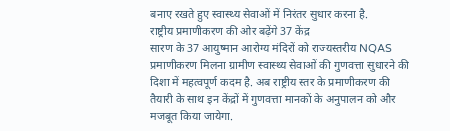बनाए रखते हुए स्वास्थ्य सेवाओं में निरंतर सुधार करना है.
राष्ट्रीय प्रमाणीकरण की ओर बढ़ेंगे 37 केंद्र
सारण के 37 आयुष्मान आरोग्य मंदिरों को राज्यस्तरीय NQAS प्रमाणीकरण मिलना ग्रामीण स्वास्थ्य सेवाओं की गुणवत्ता सुधारने की दिशा में महत्वपूर्ण कदम है. अब राष्ट्रीय स्तर के प्रमाणीकरण की तैयारी के साथ इन केंद्रों में गुणवत्ता मानकों के अनुपालन को और मजबूत किया जायेगा.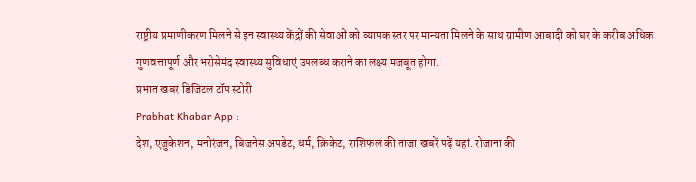राष्ट्रीय प्रमाणीकरण मिलने से इन स्वास्थ्य केंद्रों की सेवाओं को व्यापक स्तर पर मान्यता मिलने के साथ ग्रामीण आबादी को घर के करीब अधिक गुणवत्तापूर्ण और भरोसेमंद स्वास्थ्य सुविधाएं उपलब्ध कराने का लक्ष्य मजबूत होगा.
प्रभात खबर डिजिटल टॉप स्टोरी
Prabhat Khabar App :
देश, एजुकेशन, मनोरंजन, बिजनेस अपडेट, धर्म, क्रिकेट, राशिफल की ताजा खबरें पढ़ें यहां. रोजाना की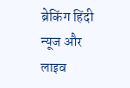ब्रेकिंग हिंदी न्यूज और लाइव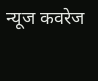न्यूज कवरेज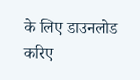के लिए डाउनलोड करिए